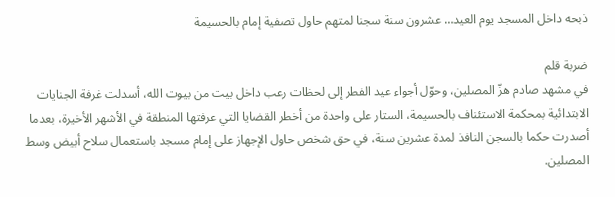ذبحه داخل المسجد يوم العيد… عشرون سنة سجنا لمتهم حاول تصفية إمام بالحسيمة

ضربة قلم
في مشهد صادم هزّ المصلين، وحوّل أجواء عيد الفطر إلى لحظات رعب داخل بيت من بيوت الله، أسدلت غرفة الجنايات الابتدائية بمحكمة الاستئناف بالحسيمة، الستار على واحدة من أخطر القضايا التي عرفتها المنطقة في الأشهر الأخيرة، بعدما أصدرت حكما بالسجن النافذ لمدة عشرين سنة، في حق شخص حاول الإجهاز على إمام مسجد باستعمال سلاح أبيض وسط المصلين.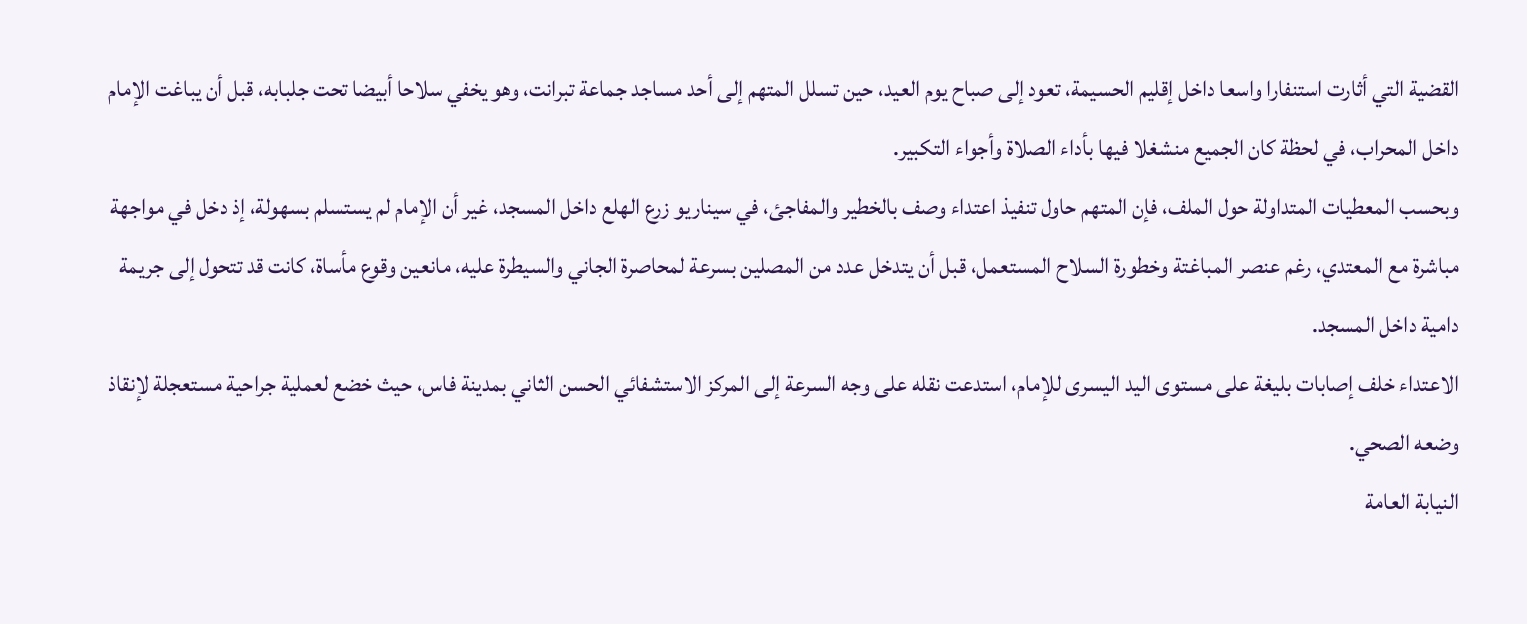القضية التي أثارت استنفارا واسعا داخل إقليم الحسيمة، تعود إلى صباح يوم العيد، حين تسلل المتهم إلى أحد مساجد جماعة تبرانت، وهو يخفي سلاحا أبيضا تحت جلبابه، قبل أن يباغت الإمام داخل المحراب، في لحظة كان الجميع منشغلا فيها بأداء الصلاة وأجواء التكبير.
وبحسب المعطيات المتداولة حول الملف، فإن المتهم حاول تنفيذ اعتداء وصف بالخطير والمفاجئ، في سيناريو زرع الهلع داخل المسجد، غير أن الإمام لم يستسلم بسهولة، إذ دخل في مواجهة مباشرة مع المعتدي، رغم عنصر المباغتة وخطورة السلاح المستعمل، قبل أن يتدخل عدد من المصلين بسرعة لمحاصرة الجاني والسيطرة عليه، مانعين وقوع مأساة، كانت قد تتحول إلى جريمة دامية داخل المسجد.
الاعتداء خلف إصابات بليغة على مستوى اليد اليسرى للإمام، استدعت نقله على وجه السرعة إلى المركز الاستشفائي الحسن الثاني بمدينة فاس، حيث خضع لعملية جراحية مستعجلة لإنقاذ وضعه الصحي.
النيابة العامة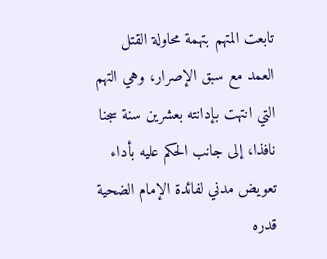تابعت المتهم بتهمة محاولة القتل العمد مع سبق الإصرار، وهي التهم التي انتهت بإدانته بعشرين سنة سجنا نافذا، إلى جانب الحكم عليه بأداء تعويض مدني لفائدة الإمام الضحية قدره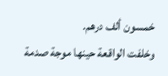خمسون ألف درهم.
وخلفت الواقعة حينها موجة صدمة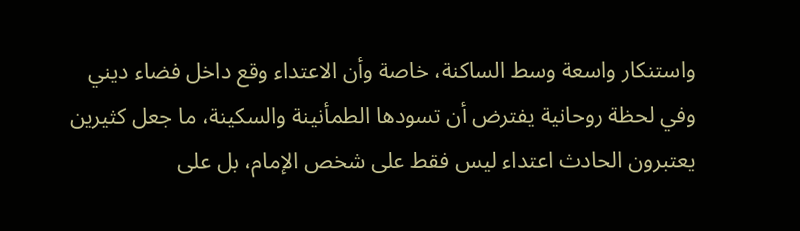واستنكار واسعة وسط الساكنة، خاصة وأن الاعتداء وقع داخل فضاء ديني وفي لحظة روحانية يفترض أن تسودها الطمأنينة والسكينة، ما جعل كثيرين يعتبرون الحادث اعتداء ليس فقط على شخص الإمام، بل على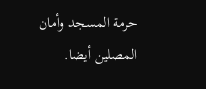حرمة المسجد وأمان المصلين أيضا.